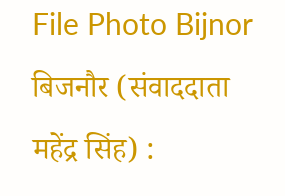File Photo Bijnor
बिजनौर (संवाददाता महेंद्र सिंह) :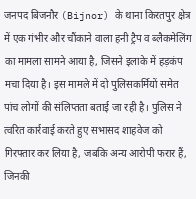जनपद बिजनौर (Bijnor) के थाना किरतपुर क्षेत्र में एक गंभीर और चौंकाने वाला हनी ट्रैप व ब्लैकमेलिंग का मामला सामने आया है, जिसने इलाके में हड़कंप मचा दिया है। इस मामले में दो पुलिसकर्मियों समेत पांच लोगों की संलिप्तता बताई जा रही है। पुलिस ने त्वरित कार्रवाई करते हुए सभासद शाहवेज को गिरफ्तार कर लिया है, जबकि अन्य आरोपी फरार हैं, जिनकी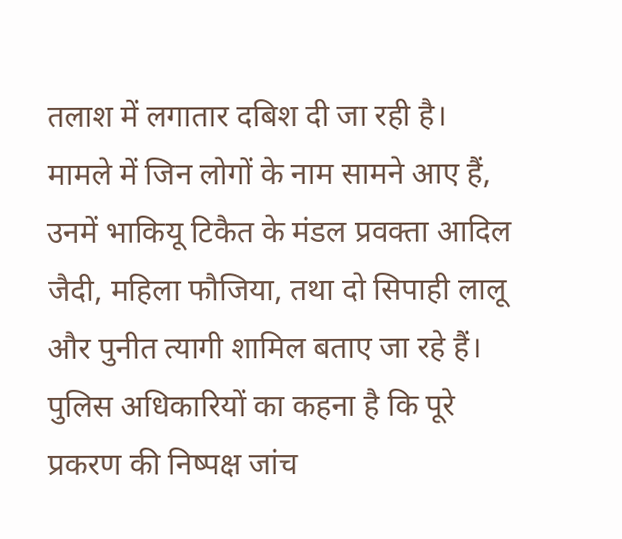तलाश में लगातार दबिश दी जा रही है।
मामले में जिन लोगों के नाम सामने आए हैं, उनमें भाकियू टिकैत के मंडल प्रवक्ता आदिल जैदी, महिला फौजिया, तथा दो सिपाही लालू और पुनीत त्यागी शामिल बताए जा रहे हैं। पुलिस अधिकारियों का कहना है कि पूरे प्रकरण की निष्पक्ष जांच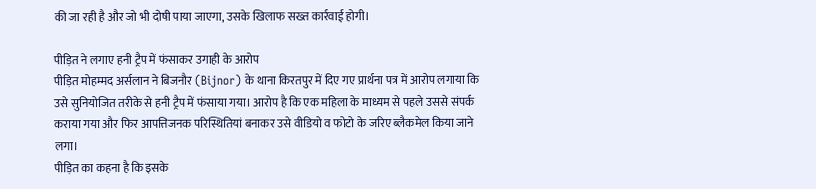की जा रही है और जो भी दोषी पाया जाएगा, उसके खिलाफ सख्त कार्रवाई होगी।

पीड़ित ने लगाए हनी ट्रैप में फंसाकर उगाही के आरोप
पीड़ित मोहम्मद अर्सलान ने बिजनौर (Bijnor) के थाना किरतपुर में दिए गए प्रार्थना पत्र में आरोप लगाया कि उसे सुनियोजित तरीके से हनी ट्रैप में फंसाया गया। आरोप है कि एक महिला के माध्यम से पहले उससे संपर्क कराया गया और फिर आपत्तिजनक परिस्थितियां बनाकर उसे वीडियो व फोटो के जरिए ब्लैकमेल किया जाने लगा।
पीड़ित का कहना है कि इसके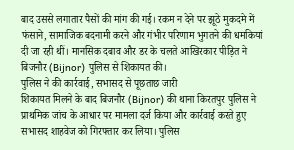बाद उससे लगातार पैसों की मांग की गई। रकम न देने पर झूठे मुकदमे में फंसाने, सामाजिक बदनामी करने और गंभीर परिणाम भुगतने की धमकियां दी जा रही थीं। मानसिक दबाव और डर के चलते आखिरकार पीड़ित ने बिजनौर (Bijnor) पुलिस से शिकायत की।
पुलिस ने की कार्रवाई, सभासद से पूछताछ जारी
शिकायत मिलने के बाद बिजनौर (Bijnor) की थाना किरतपुर पुलिस ने प्राथमिक जांच के आधार पर मामला दर्ज किया और कार्रवाई करते हुए सभासद शाहवेज को गिरफ्तार कर लिया। पुलिस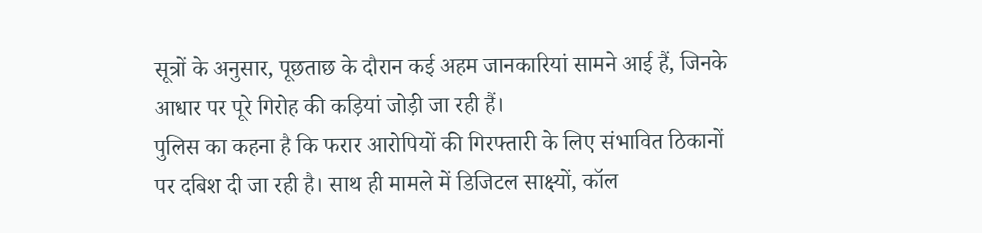सूत्रों के अनुसार, पूछताछ के दौरान कई अहम जानकारियां सामने आई हैं, जिनके आधार पर पूरे गिरोह की कड़ियां जोड़ी जा रही हैं।
पुलिस का कहना है कि फरार आरोपियों की गिरफ्तारी के लिए संभावित ठिकानों पर दबिश दी जा रही है। साथ ही मामले में डिजिटल साक्ष्यों, कॉल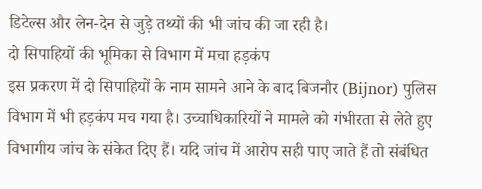डिटेल्स और लेन-देन से जुड़े तथ्यों की भी जांच की जा रही है।
दो सिपाहियों की भूमिका से विभाग में मचा हड़कंप
इस प्रकरण में दो सिपाहियों के नाम सामने आने के बाद बिजनौर (Bijnor) पुलिस विभाग में भी हड़कंप मच गया है। उच्चाधिकारियों ने मामले को गंभीरता से लेते हुए विभागीय जांच के संकेत दिए हैं। यदि जांच में आरोप सही पाए जाते हैं तो संबंधित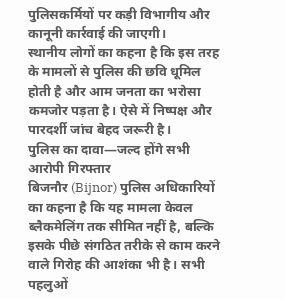पुलिसकर्मियों पर कड़ी विभागीय और कानूनी कार्रवाई की जाएगी।
स्थानीय लोगों का कहना है कि इस तरह के मामलों से पुलिस की छवि धूमिल होती है और आम जनता का भरोसा कमजोर पड़ता है। ऐसे में निष्पक्ष और पारदर्शी जांच बेहद जरूरी है।
पुलिस का दावा—जल्द होंगे सभी आरोपी गिरफ्तार
बिजनौर (Bijnor) पुलिस अधिकारियों का कहना है कि यह मामला केवल ब्लैकमेलिंग तक सीमित नहीं है, बल्कि इसके पीछे संगठित तरीके से काम करने वाले गिरोह की आशंका भी है। सभी पहलुओं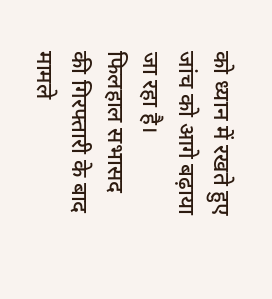को ध्यान में रखते हुए जांच को आगे बढ़ाया जा रहा है।
फिलहाल सभासद की गिरफ्तारी के बाद मामले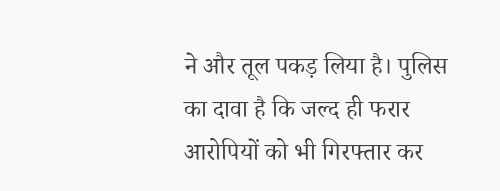ने और तूल पकड़ लिया है। पुलिस का दावा है कि जल्द ही फरार आरोपियों को भी गिरफ्तार कर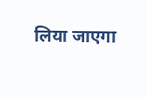लिया जाएगा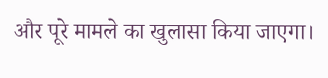और पूरे मामले का खुलासा किया जाएगा।